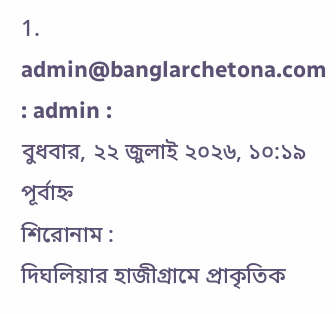1. admin@banglarchetona.com : admin :
বুধবার, ২২ জুলাই ২০২৬, ১০:১৯ পূর্বাহ্ন
শিরোনাম :
দিঘলিয়ার হাজীগ্রামে প্রাকৃতিক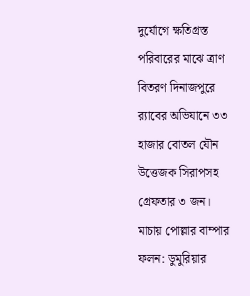দুর্যোগে ক্ষতিগ্রস্ত পরিবারের মাঝে ত্রাণ বিতরণ দিনাজপুরে র‌্যাবের অভিযানে ৩৩ হাজার বোতল যৌন উত্তেজক সিরাপসহ গ্রেফতার ৩ জন। মাচায় পোল্লার বাম্পার ফলন: ডুমুরিয়ার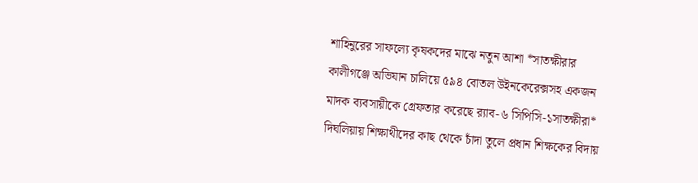শাহিনুরের সাফল্যে কৃষকদের মাঝে নতুন আশা *সাতক্ষীরার কালীগঞ্জে অভিযান চালিয়ে ৫৯৪ বোতল উইনকেরেক্সসহ একজন মাদক ব্যবসায়ীকে গ্রেফতার করেছে র‍্যাব-৬ সিপিসি-১সাতক্ষীরা* দিঘলিয়ায় শিক্ষাথীদের কাছ থেকে চাঁদা তুলে প্রধান শিক্ষকের বিদায়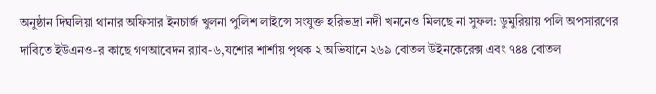অনুষ্ঠান দিঘলিয়া থানার অফিসার ইনচার্জ খুলনা পুলিশ লাইন্সে সংযুক্ত হরিভদ্রা নদী খননেও মিলছে না সুফল: ডুমুরিয়ায় পলি অপসারণের দাবিতে ইউএনও-র কাছে গণআবেদন র‍্যাব-৬,যশোর শার্শায় পৃথক ২ অভিযানে ২৬৯ বোতল উইনকেরেক্স এবং ৭৪৪ বোতল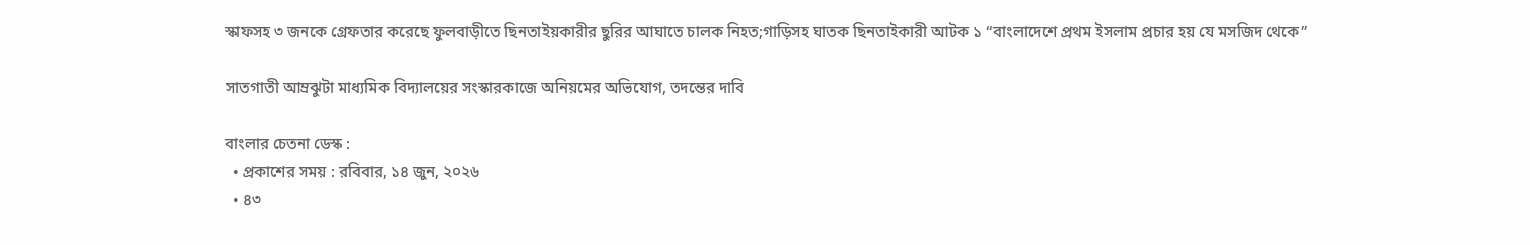স্কাফসহ ৩ জনকে গ্রেফতার করেছে ফুলবাড়ীতে ছিনতাইয়কারীর ছুরির আঘাতে চালক নিহত;গাড়িসহ ঘাতক ছিনতাইকারী আটক ১ “বাংলাদেশে প্রথম ইসলাম প্রচার হয় যে মসজিদ থেকে”

সাতগাতী আম্রঝুটা মাধ্যমিক বিদ্যালয়ের সংস্কারকাজে অনিয়মের অভিযোগ, তদন্তের দাবি

বাংলার চেতনা ডেস্ক :
  • প্রকাশের সময় : রবিবার, ১৪ জুন, ২০২৬
  • ৪৩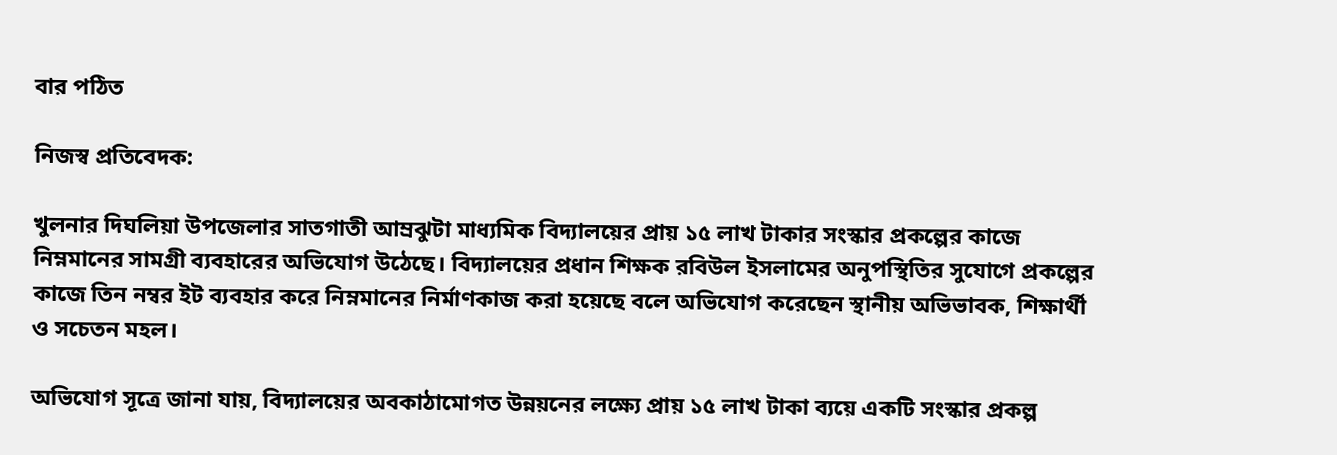বার পঠিত

নিজস্ব প্রতিবেদক:

খুলনার দিঘলিয়া উপজেলার সাতগাতী আম্রঝুটা মাধ্যমিক বিদ্যালয়ের প্রায় ১৫ লাখ টাকার সংস্কার প্রকল্পের কাজে নিম্নমানের সামগ্রী ব্যবহারের অভিযোগ উঠেছে। বিদ্যালয়ের প্রধান শিক্ষক রবিউল ইসলামের অনুপস্থিতির সুযোগে প্রকল্পের কাজে তিন নম্বর ইট ব্যবহার করে নিম্নমানের নির্মাণকাজ করা হয়েছে বলে অভিযোগ করেছেন স্থানীয় অভিভাবক, শিক্ষার্থী ও সচেতন মহল।

অভিযোগ সূত্রে জানা যায়, বিদ্যালয়ের অবকাঠামোগত উন্নয়নের লক্ষ্যে প্রায় ১৫ লাখ টাকা ব্যয়ে একটি সংস্কার প্রকল্প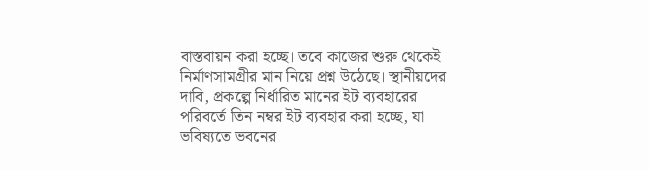বাস্তবায়ন করা হচ্ছে। তবে কাজের শুরু থেকেই নির্মাণসামগ্রীর মান নিয়ে প্রশ্ন উঠেছে। স্থানীয়দের দাবি, প্রকল্পে নির্ধারিত মানের ইট ব্যবহারের পরিবর্তে তিন নম্বর ইট ব্যবহার করা হচ্ছে, যা ভবিষ্যতে ভবনের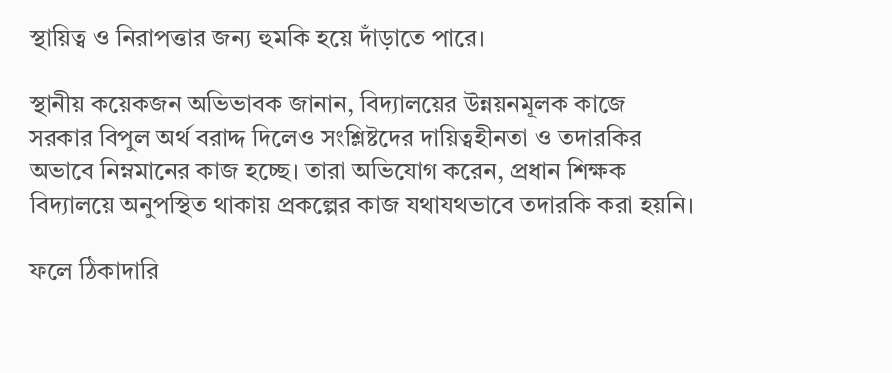স্থায়িত্ব ও নিরাপত্তার জন্য হুমকি হয়ে দাঁড়াতে পারে।

স্থানীয় কয়েকজন অভিভাবক জানান, বিদ্যালয়ের উন্নয়নমূলক কাজে সরকার বিপুল অর্থ বরাদ্দ দিলেও সংশ্লিষ্টদের দায়িত্বহীনতা ও তদারকির অভাবে নিম্নমানের কাজ হচ্ছে। তারা অভিযোগ করেন, প্রধান শিক্ষক বিদ্যালয়ে অনুপস্থিত থাকায় প্রকল্পের কাজ যথাযথভাবে তদারকি করা হয়নি।

ফলে ঠিকাদারি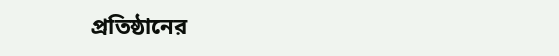প্রতিষ্ঠানের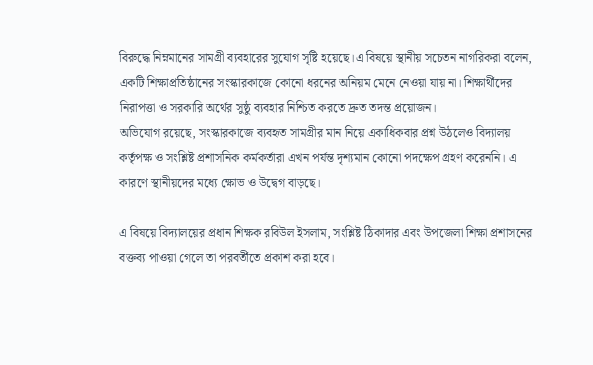বিরুদ্ধে নিম্নমানের সামগ্রী ব্যবহারের সুযোগ সৃষ্টি হয়েছে।এ বিষয়ে স্থানীয় সচেতন নাগরিকরা বলেন, একটি শিক্ষাপ্রতিষ্ঠানের সংস্কারকাজে কোনো ধরনের অনিয়ম মেনে নেওয়া যায় না। শিক্ষার্থীদের নিরাপত্তা ও সরকারি অর্থের সুষ্ঠু ব্যবহার নিশ্চিত করতে দ্রুত তদন্ত প্রয়োজন।
অভিযোগ রয়েছে, সংস্কারকাজে ব্যবহৃত সামগ্রীর মান নিয়ে একাধিকবার প্রশ্ন উঠলেও বিদ্যালয় কর্তৃপক্ষ ও সংশ্লিষ্ট প্রশাসনিক কর্মকর্তারা এখন পর্যন্ত দৃশ্যমান কোনো পদক্ষেপ গ্রহণ করেননি। এ কারণে স্থানীয়দের মধ্যে ক্ষোভ ও উদ্বেগ বাড়ছে।

এ বিষয়ে বিদ্যালয়ের প্রধান শিক্ষক রবিউল ইসলাম, সংশ্লিষ্ট ঠিকাদার এবং উপজেলা শিক্ষা প্রশাসনের বক্তব্য পাওয়া গেলে তা পরবর্তীতে প্রকাশ করা হবে।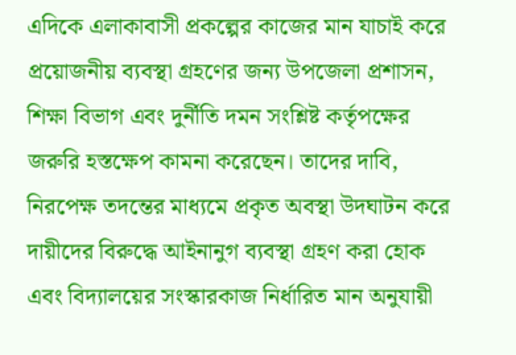এদিকে এলাকাবাসী প্রকল্পের কাজের মান যাচাই করে প্রয়োজনীয় ব্যবস্থা গ্রহণের জন্য উপজেলা প্রশাসন, শিক্ষা বিভাগ এবং দুর্নীতি দমন সংশ্লিষ্ট কর্তৃপক্ষের জরুরি হস্তক্ষেপ কামনা করেছেন। তাদের দাবি, নিরপেক্ষ তদন্তের মাধ্যমে প্রকৃত অবস্থা উদঘাটন করে দায়ীদের বিরুদ্ধে আইনানুগ ব্যবস্থা গ্রহণ করা হোক এবং বিদ্যালয়ের সংস্কারকাজ নির্ধারিত মান অনুযায়ী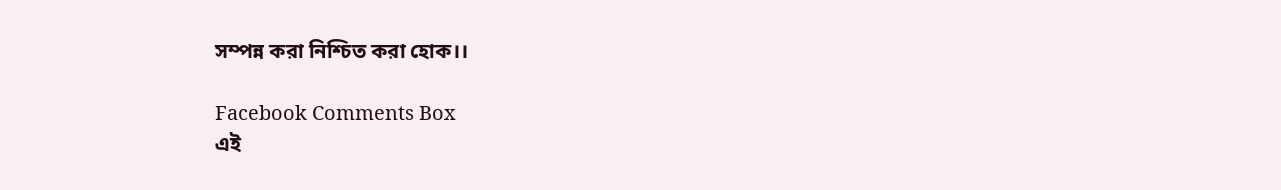সম্পন্ন করা নিশ্চিত করা হোক।।

Facebook Comments Box
এই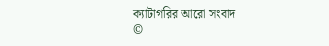ক্যাটাগরির আরো সংবাদ
©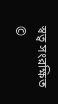স্বত্ব সংরক্ষিত ©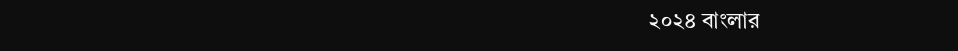২০২৪ বাংলার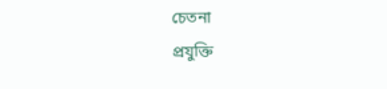চেতনা
প্রযুক্তি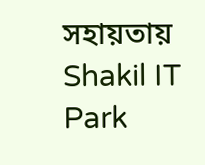সহায়তায় Shakil IT Park